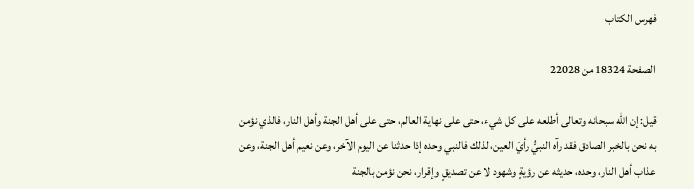فهرس الكتاب

الصفحة 18324 من 22028

قيل: إن الله سبحانه وتعالى أطلعه على كل شيء، حتى على نهاية العالم، حتى على أهل الجنة وأهل النار، فالذي نؤمن به نحن بالخبر الصادق فقد رآه النبيُّ رأيَ العين، لذلك فالنبي وحده إذا حدثنا عن اليوم الآخر، وعن نعيم أهل الجنة، وعن عذاب أهل النار، وحده، حديثه عن رؤيةٍ وشهود لا عن تصديقٍ وإقرار، نحن نؤمن بالجنة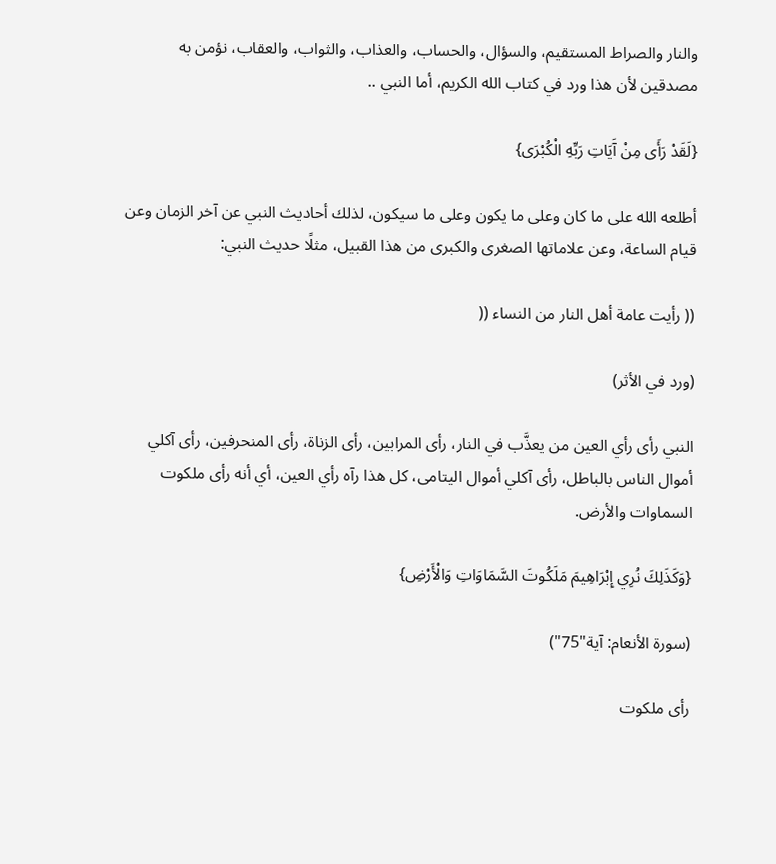والنار والصراط المستقيم، والسؤال، والحساب، والعذاب، والثواب، والعقاب، نؤمن به مصدقين لأن هذا ورد في كتاب الله الكريم، أما النبي ..

{لَقَدْ رَأَى مِنْ آَيَاتِ رَبِّهِ الْكُبْرَى}

أطلعه الله على ما كان وعلى ما يكون وعلى ما سيكون، لذلك أحاديث النبي عن آخر الزمان وعن قيام الساعة، وعن علاماتها الصغرى والكبرى من هذا القبيل، مثلًا حديث النبي:

(( رأيت عامة أهل النار من النساء ((

(ورد في الأثر)

النبي رأى رأي العين من يعذَّب في النار، رأى المرابين، رأى الزناة، رأى المنحرفين، رأى آكلي أموال الناس بالباطل، رأى آكلي أموال اليتامى، كل هذا رآه رأي العين، أي أنه رأى ملكوت السماوات والأرض.

{وَكَذَلِكَ نُرِي إِبْرَاهِيمَ مَلَكُوتَ السَّمَاوَاتِ وَالْأَرْضِ}

(سورة الأنعام: آية"75")

رأى ملكوت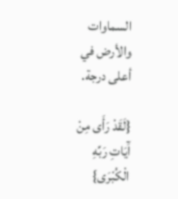السماوات والأرض في أعلى درجة.

{لَقَدْ رَأَى مِنْ آَيَاتِ رَبِّهِ الْكُبْرَى}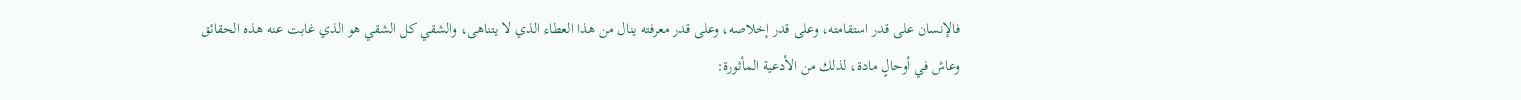فالإنسان على قدر استقامته، وعلى قدر إخلاصه، وعلى قدر معرفته ينال من هذا العطاء الذي لا يتناهى، والشقي كل الشقي هو الذي غابت عنه هذه الحقائق وعاش في أوحالٍ مادة، لذلك من الأدعية المأثورة: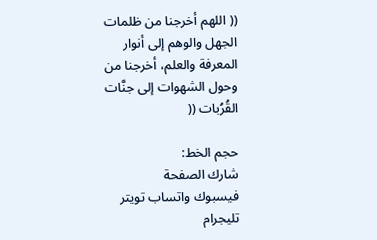(( اللهم أخرجنا من ظلمات الجهل والوهم إلى أنوار المعرفة والعلم، أخرجنا من وحول الشهوات إلى جنَّات القُرُبات ((

حجم الخط:
شارك الصفحة
فيسبوك واتساب تويتر تليجرام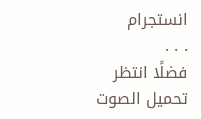انستجرام
. . .
فضلًا انتظر تحميل الصوت